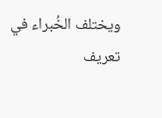ويختلف الخُبراء في تعريف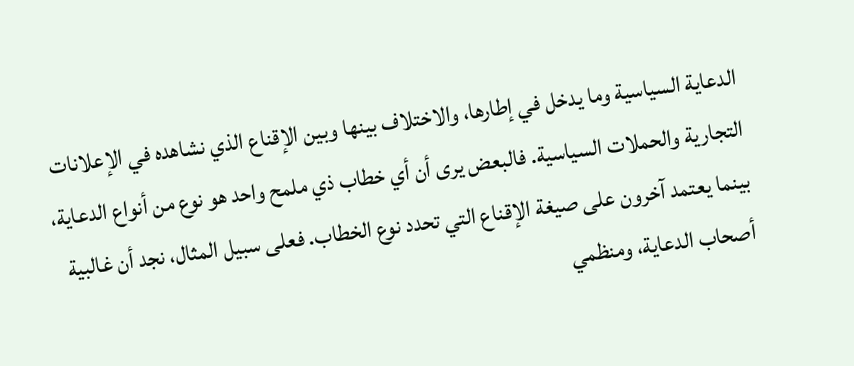الدعاية السياسية وما يدخل في إطارها، والاختلاف بينها وبين الإقناع الذي نشاهده في الإعلانات التجارية والحملات السياسية. فالبعض يرى أن أي خطاب ذي ملمح واحد هو نوع من أنواع الدعاية، بينما يعتمد آخرون على صيغة الإقناع التي تحدد نوع الخطاب. فعلى سبيل المثال، نجد أن غالبية أصحاب الدعاية، ومنظمي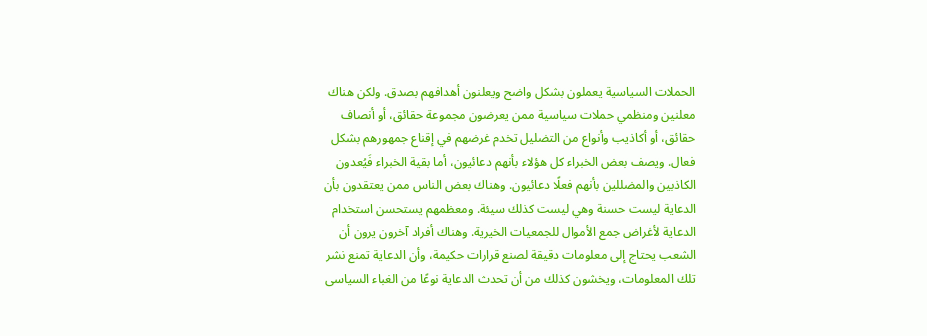الحملات السياسية يعملون بشكل واضح ويعلنون أهدافهم بصدق. ولكن هناك معلنين ومنظمي حملات سياسية ممن يعرضون مجموعة حقائق، أو أنصاف حقائق، أو أكاذيب وأنواع من التضليل تخدم غرضهم في إقناع جمهورهم بشكل فعال. ويصف بعض الخبراء كل هؤلاء بأنهم دعائيون، أما بقية الخبراء فَيُعدون الكاذبين والمضللين بأنهم فعلًا دعائيون. وهناك بعض الناس ممن يعتقدون بأن الدعاية ليست حسنة وهي ليست كذلك سيئة. ومعظمهم يستحسن استخدام الدعاية لأغراض جمع الأموال للجمعيات الخيرية. وهناك أفراد آخرون يرون أن الشعب يحتاج إلى معلومات دقيقة لصنع قرارات حكيمة، وأن الدعاية تمنع نشر تلك المعلومات، ويخشون كذلك من أن تحدث الدعاية نوعًا من الغباء السياسى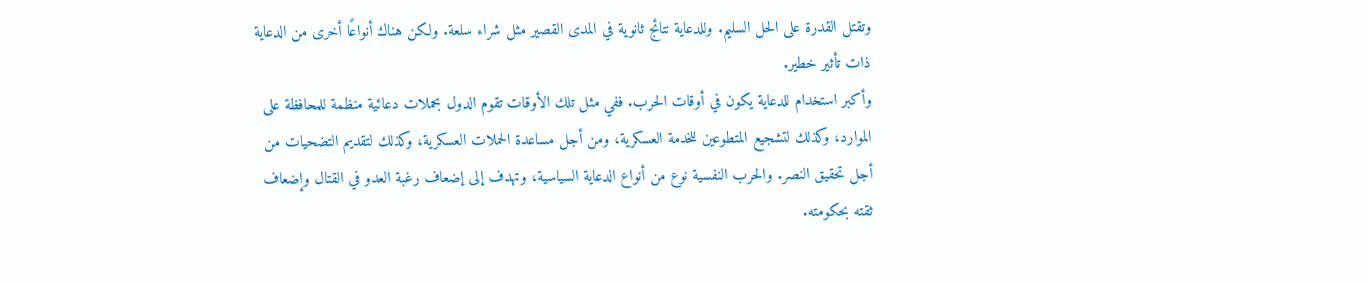وتقتل القدرة على الحل السليم. وللدعاية نتائج ثانوية في المدى القصير مثل شراء سلعة. ولكن هناك أنواعًا أخرى من الدعاية ذات تأثير خطير.
وأكبر استخدام للدعاية يكون في أوقات الحرب. ففي مثل تلك الأوقات تقوم الدول بحملات دعائية منظمة للمحافظة على الموارد، وكذلك لتشجيع المتطوعين للخدمة العسكرية، ومن أجل مساعدة الحملات العسكرية، وكذلك لتقديم التضحيات من أجل تحقيق النصر. والحرب النفسية نوع من أنواع الدعاية السياسية، وتهدف إلى إضعاف رغبة العدو في القتال وإضعاف ثقته بحكومته.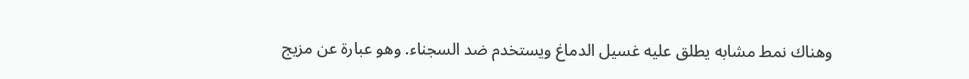وهناك نمط مشابه يطلق عليه غسيل الدماغ ويستخدم ضد السجناء. وهو عبارة عن مزيج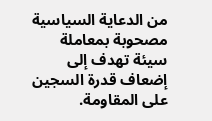من الدعاية السياسية مصحوبة بمعاملة سيئة تهدف إلى إضعاف قدرة السجين على المقاومة.